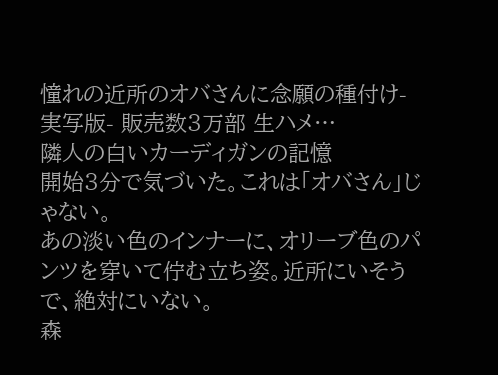憧れの近所のオバさんに念願の種付け-実写版- 販売数3万部 生ハメ…
隣人の白いカーディガンの記憶
開始3分で気づいた。これは「オバさん」じゃない。
あの淡い色のインナーに、オリーブ色のパンツを穿いて佇む立ち姿。近所にいそうで、絶対にいない。
森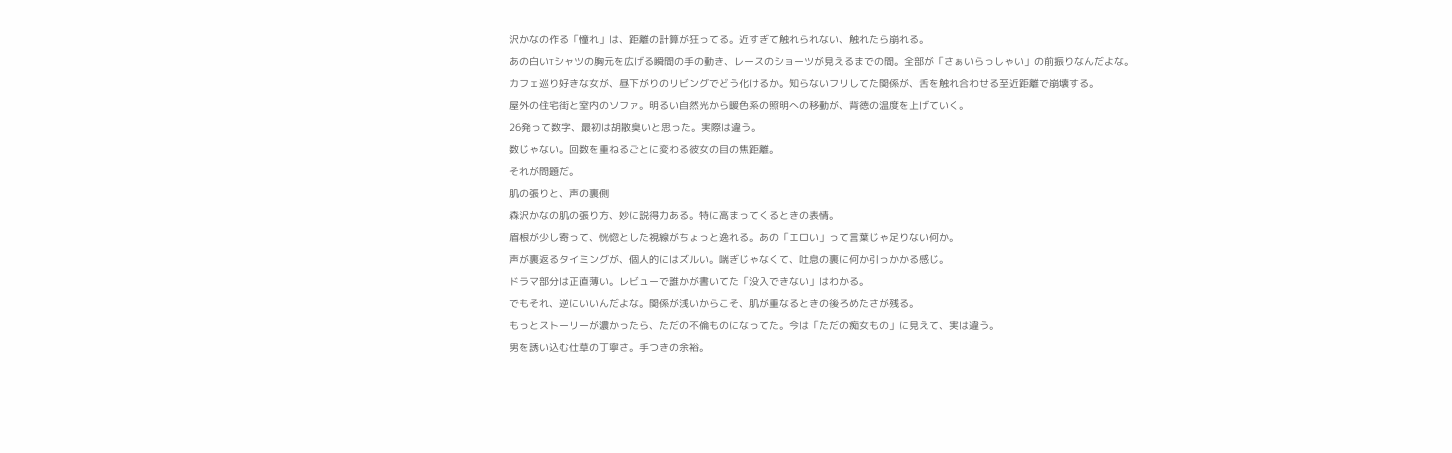沢かなの作る「憧れ」は、距離の計算が狂ってる。近すぎて触れられない、触れたら崩れる。
あの白いTシャツの胸元を広げる瞬間の手の動き、レースのショーツが見えるまでの間。全部が「さぁいらっしゃい」の前振りなんだよな。
カフェ巡り好きな女が、昼下がりのリビングでどう化けるか。知らないフリしてた関係が、舌を触れ合わせる至近距離で崩壊する。
屋外の住宅街と室内のソファ。明るい自然光から暖色系の照明への移動が、背徳の温度を上げていく。
26発って数字、最初は胡散臭いと思った。実際は違う。
数じゃない。回数を重ねるごとに変わる彼女の目の焦距離。
それが問題だ。
肌の張りと、声の裏側
森沢かなの肌の張り方、妙に説得力ある。特に高まってくるときの表情。
眉根が少し寄って、恍惚とした視線がちょっと逸れる。あの「エロい」って言葉じゃ足りない何か。
声が裏返るタイミングが、個人的にはズルい。喘ぎじゃなくて、吐息の裏に何か引っかかる感じ。
ドラマ部分は正直薄い。レビューで誰かが書いてた「没入できない」はわかる。
でもそれ、逆にいいんだよな。関係が浅いからこそ、肌が重なるときの後ろめたさが残る。
もっとストーリーが濃かったら、ただの不倫ものになってた。今は「ただの痴女もの」に見えて、実は違う。
男を誘い込む仕草の丁寧さ。手つきの余裕。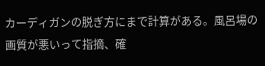カーディガンの脱ぎ方にまで計算がある。風呂場の画質が悪いって指摘、確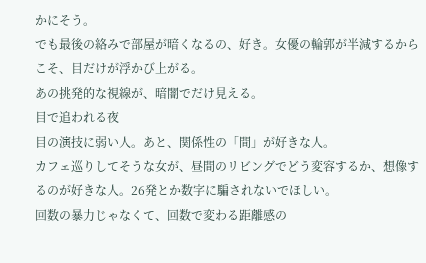かにそう。
でも最後の絡みで部屋が暗くなるの、好き。女優の輪郭が半減するからこそ、目だけが浮かび上がる。
あの挑発的な視線が、暗闇でだけ見える。
目で追われる夜
目の演技に弱い人。あと、関係性の「間」が好きな人。
カフェ巡りしてそうな女が、昼間のリビングでどう変容するか、想像するのが好きな人。26発とか数字に騙されないでほしい。
回数の暴力じゃなくて、回数で変わる距離感の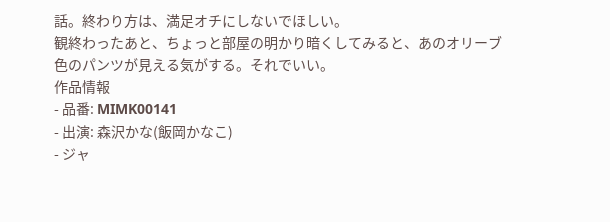話。終わり方は、満足オチにしないでほしい。
観終わったあと、ちょっと部屋の明かり暗くしてみると、あのオリーブ色のパンツが見える気がする。それでいい。
作品情報
- 品番: MIMK00141
- 出演: 森沢かな(飯岡かなこ)
- ジャ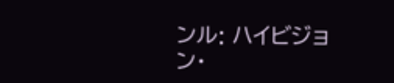ンル: ハイビジョン・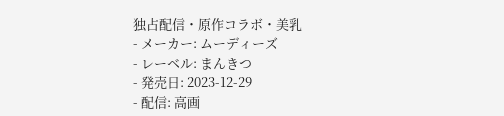独占配信・原作コラボ・美乳
- メーカー: ムーディーズ
- レーベル: まんきつ
- 発売日: 2023-12-29
- 配信: 高画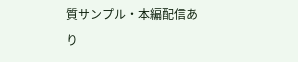質サンプル・本編配信あり